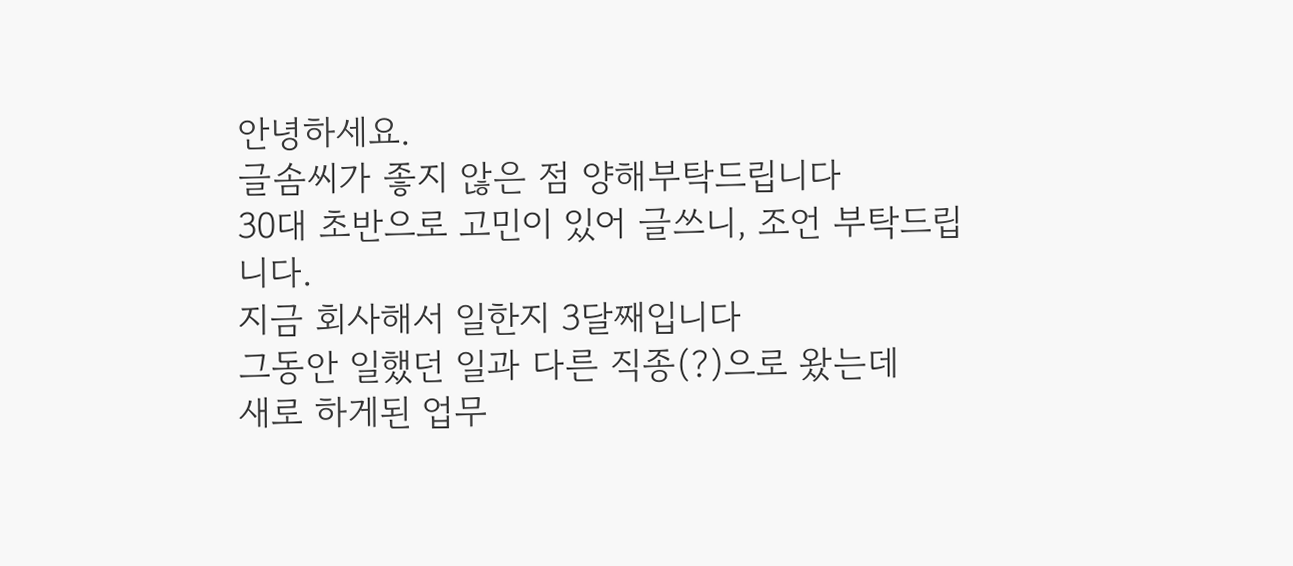안녕하세요.
글솜씨가 좋지 않은 점 양해부탁드립니다
30대 초반으로 고민이 있어 글쓰니, 조언 부탁드립니다.
지금 회사해서 일한지 3달째입니다
그동안 일했던 일과 다른 직종(?)으로 왔는데
새로 하게된 업무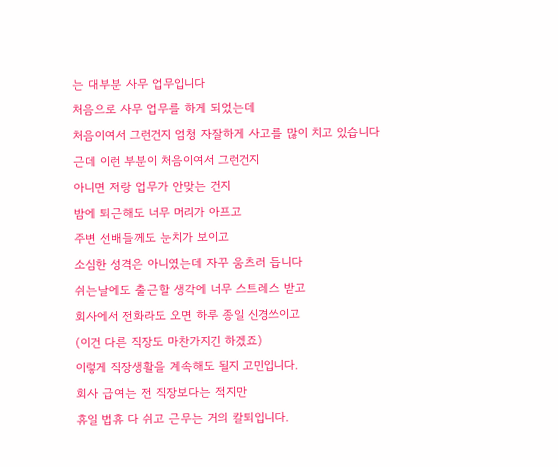는 대부분 사무 업무입니다
처음으로 사무 업무를 하게 되었는데
처음이여서 그런건지 엄청 자잘하게 사고를 많이 치고 있습니다
근데 이런 부분이 처음이여서 그런건지
아니면 저랑 업무가 안맞는 건지
밤에 퇴근해도 너무 머리가 아프고
주변 선배들께도 눈치가 보이고
소심한 성격은 아니였는데 자꾸 움츠러 듭니다
쉬는날에도 출근할 생각에 너무 스트레스 받고
회사에서 전화라도 오면 하루 종일 신경쓰이고
(이건 다른 직장도 마찬가지긴 하겠죠)
이렇게 직장생활을 계속해도 될지 고민입니다.
회사 급여는 전 직장보다는 적지만
휴일 법휴 다 쉬고 근무는 거의 칼퇴입니다.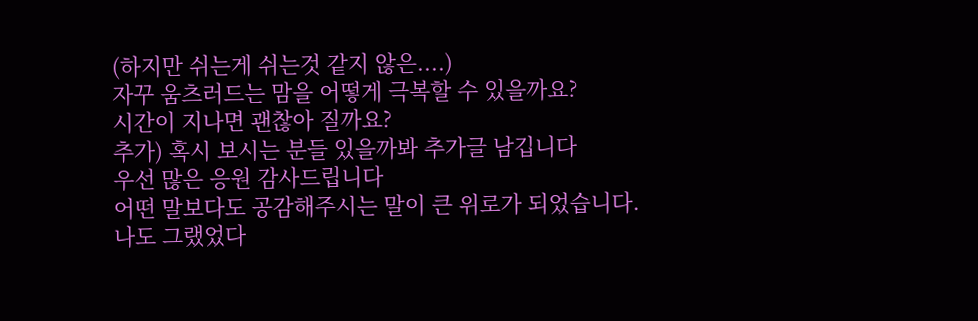(하지만 쉬는게 쉬는것 같지 않은....)
자꾸 움츠러드는 맘을 어떻게 극복할 수 있을까요?
시간이 지나면 괜찮아 질까요?
추가) 혹시 보시는 분들 있을까봐 추가글 남깁니다
우선 많은 응원 감사드립니다
어떤 말보다도 공감해주시는 말이 큰 위로가 되었습니다.
나도 그랬었다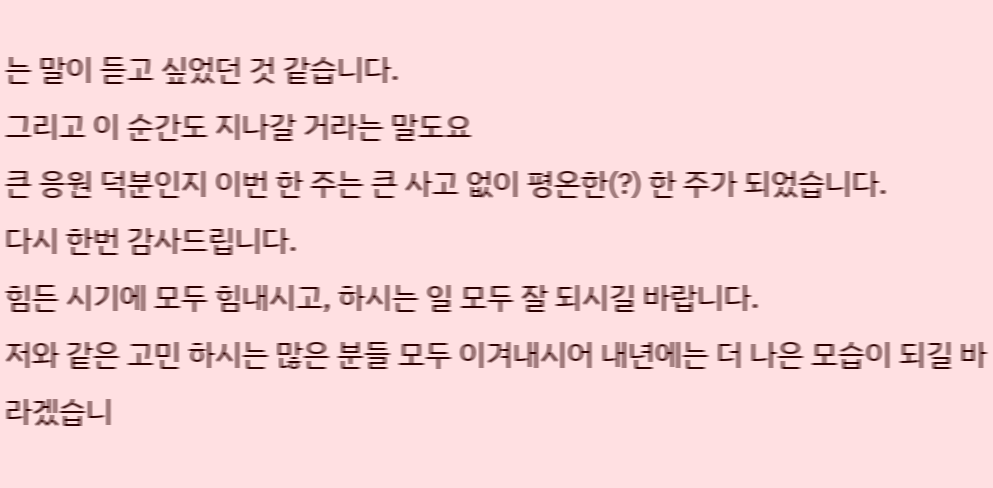는 말이 듣고 싶었던 것 같습니다.
그리고 이 순간도 지나갈 거라는 말도요
큰 응원 덕분인지 이번 한 주는 큰 사고 없이 평온한(?) 한 주가 되었습니다.
다시 한번 감사드립니다.
힘든 시기에 모두 힘내시고, 하시는 일 모두 잘 되시길 바랍니다.
저와 같은 고민 하시는 많은 분들 모두 이겨내시어 내년에는 더 나은 모습이 되길 바라겠습니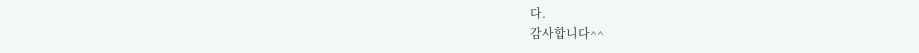다.
감사합니다^^